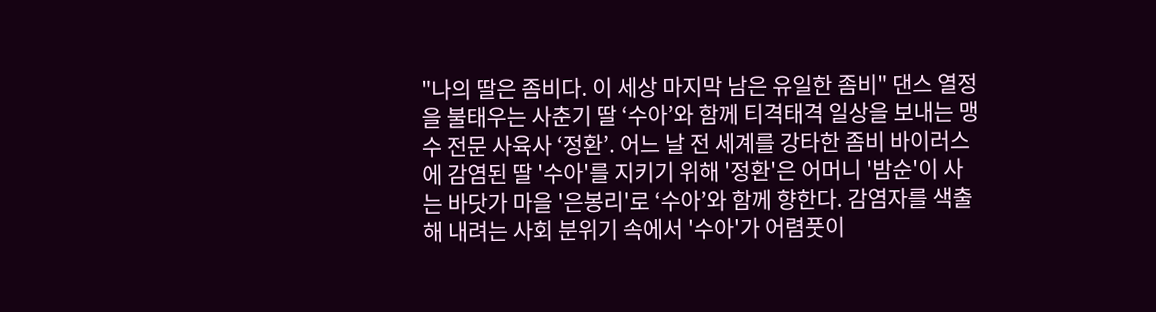"나의 딸은 좀비다. 이 세상 마지막 남은 유일한 좀비" 댄스 열정을 불태우는 사춘기 딸 ‘수아’와 함께 티격태격 일상을 보내는 맹수 전문 사육사 ‘정환’. 어느 날 전 세계를 강타한 좀비 바이러스에 감염된 딸 '수아'를 지키기 위해 '정환'은 어머니 '밤순'이 사는 바닷가 마을 '은봉리'로 ‘수아’와 함께 향한다. 감염자를 색출해 내려는 사회 분위기 속에서 '수아'가 어렴풋이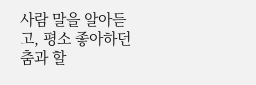사람 말을 알아듣고, 평소 좋아하던 춤과 할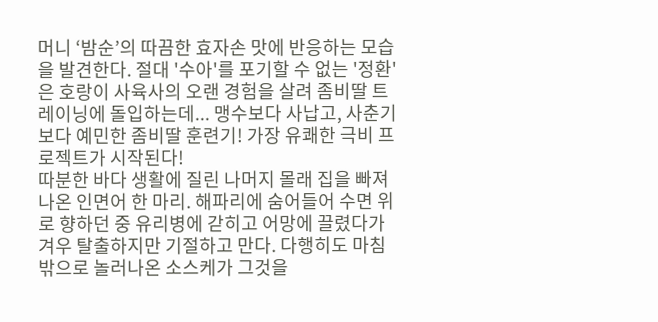머니 ‘밤순’의 따끔한 효자손 맛에 반응하는 모습을 발견한다. 절대 '수아'를 포기할 수 없는 '정환'은 호랑이 사육사의 오랜 경험을 살려 좀비딸 트레이닝에 돌입하는데... 맹수보다 사납고, 사춘기보다 예민한 좀비딸 훈련기! 가장 유쾌한 극비 프로젝트가 시작된다!
따분한 바다 생활에 질린 나머지 몰래 집을 빠져나온 인면어 한 마리. 해파리에 숨어들어 수면 위로 향하던 중 유리병에 갇히고 어망에 끌렸다가 겨우 탈출하지만 기절하고 만다. 다행히도 마침 밖으로 놀러나온 소스케가 그것을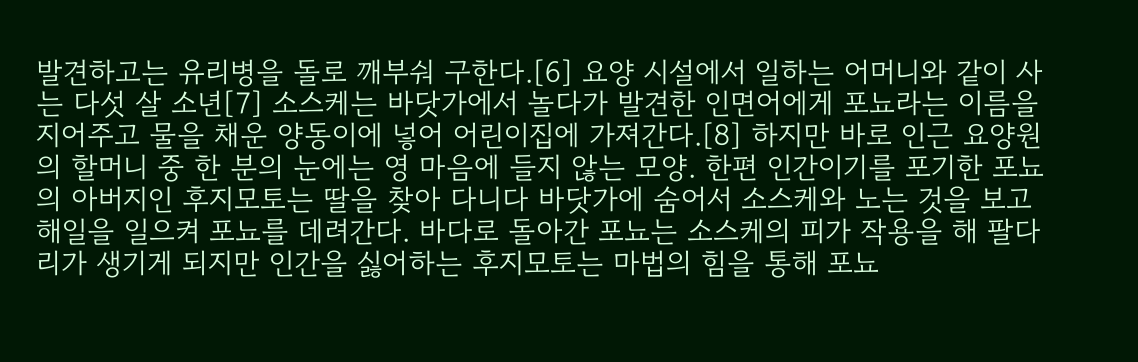발견하고는 유리병을 돌로 깨부숴 구한다.[6] 요양 시설에서 일하는 어머니와 같이 사는 다섯 살 소년[7] 소스케는 바닷가에서 놀다가 발견한 인면어에게 포뇨라는 이름을 지어주고 물을 채운 양동이에 넣어 어린이집에 가져간다.[8] 하지만 바로 인근 요양원의 할머니 중 한 분의 눈에는 영 마음에 들지 않는 모양. 한편 인간이기를 포기한 포뇨의 아버지인 후지모토는 딸을 찾아 다니다 바닷가에 숨어서 소스케와 노는 것을 보고 해일을 일으켜 포뇨를 데려간다. 바다로 돌아간 포뇨는 소스케의 피가 작용을 해 팔다리가 생기게 되지만 인간을 싫어하는 후지모토는 마법의 힘을 통해 포뇨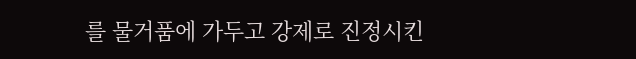를 물거품에 가두고 강제로 진정시킨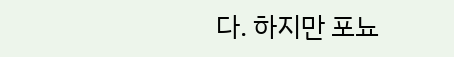다. 하지만 포뇨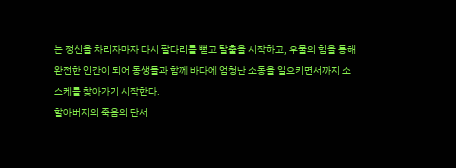는 정신을 차리자마자 다시 팔다리를 뻗고 탈출을 시작하고, 우물의 힘을 통해 완전한 인간이 되어 동생들과 함께 바다에 엄청난 소동을 일으키면서까지 소스케를 찾아가기 시작한다.
할아버지의 죽음의 단서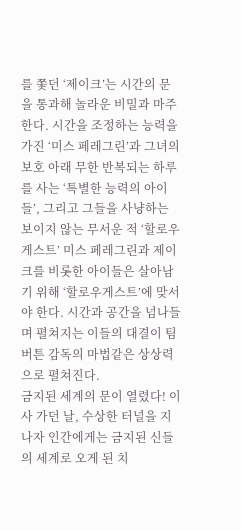를 쫓던 ‘제이크’는 시간의 문을 통과해 놀라운 비밀과 마주한다. 시간을 조정하는 능력을 가진 ‘미스 페레그린’과 그녀의 보호 아래 무한 반복되는 하루를 사는 ‘특별한 능력의 아이들’, 그리고 그들을 사냥하는 보이지 않는 무서운 적 ‘할로우게스트’ 미스 페레그린과 제이크를 비롯한 아이들은 살아남기 위해 ‘할로우게스트’에 맞서야 한다. 시간과 공간을 넘나들며 펼쳐지는 이들의 대결이 팀버튼 감독의 마법같은 상상력으로 펼쳐진다.
금지된 세계의 문이 열렸다! 이사 가던 날, 수상한 터널을 지나자 인간에게는 금지된 신들의 세계로 오게 된 치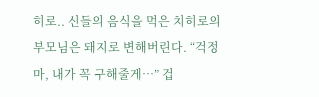히로.. 신들의 음식을 먹은 치히로의 부모님은 돼지로 변해버린다. “걱정마, 내가 꼭 구해줄게…” 겁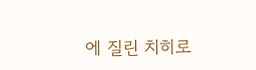에 질린 치히로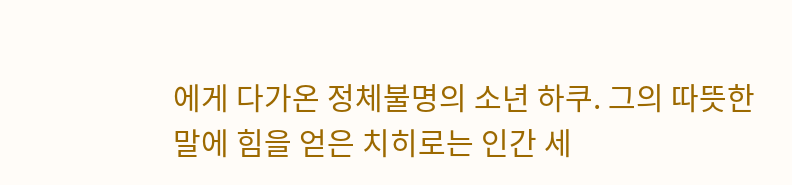에게 다가온 정체불명의 소년 하쿠. 그의 따뜻한 말에 힘을 얻은 치히로는 인간 세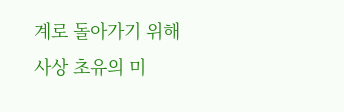계로 돌아가기 위해 사상 초유의 미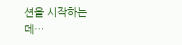션을 시작하는데…